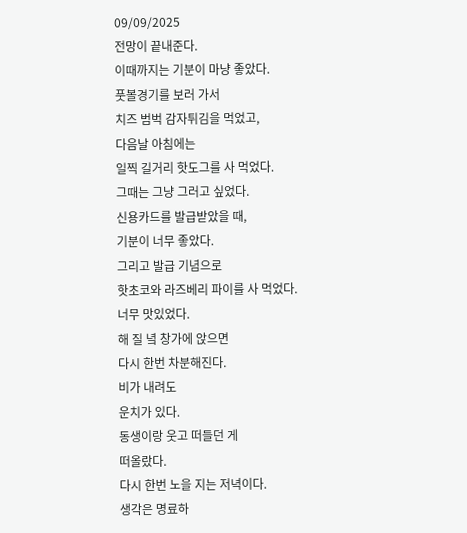09/09/2025
전망이 끝내준다.
이때까지는 기분이 마냥 좋았다.
풋볼경기를 보러 가서
치즈 범벅 감자튀김을 먹었고,
다음날 아침에는
일찍 길거리 핫도그를 사 먹었다.
그때는 그냥 그러고 싶었다.
신용카드를 발급받았을 때,
기분이 너무 좋았다.
그리고 발급 기념으로
핫초코와 라즈베리 파이를 사 먹었다.
너무 맛있었다.
해 질 녘 창가에 앉으면
다시 한번 차분해진다.
비가 내려도
운치가 있다.
동생이랑 웃고 떠들던 게
떠올랐다.
다시 한번 노을 지는 저녁이다.
생각은 명료하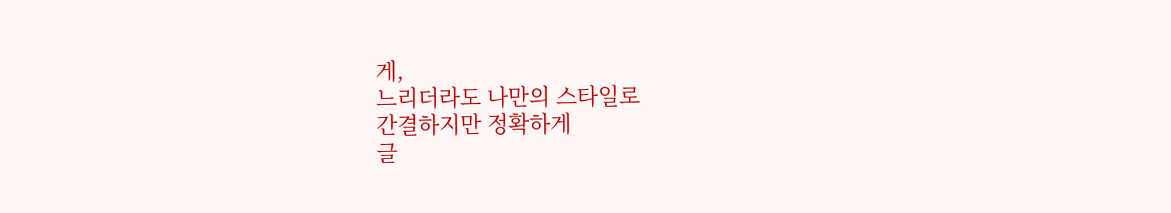게,
느리더라도 나만의 스타일로
간결하지만 정확하게
글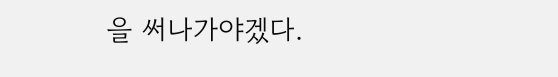을 써나가야겠다.